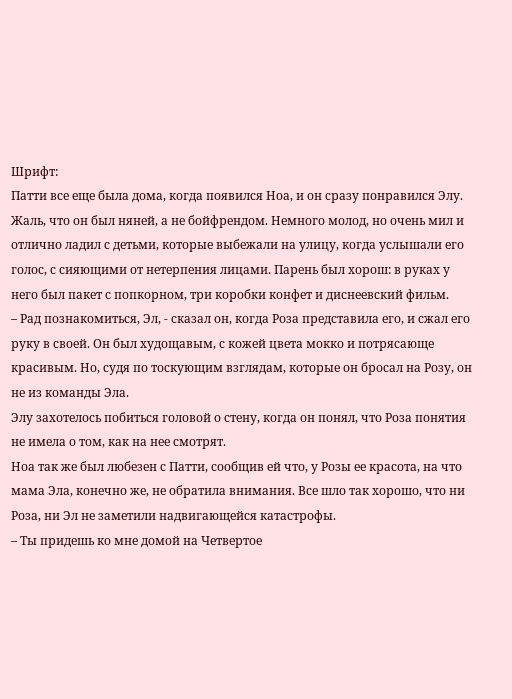Шрифт:
Патти все еще была дома, когда появился Ноа, и он сразу понравился Элу. Жаль, что он был няней, а не бойфрендом. Немного молод, но очень мил и отлично ладил с детьми, которые выбежали на улицу, когда услышали его голос, с сияющими от нетерпения лицами. Парень был хорош: в руках у него был пакет с попкорном, три коробки конфет и диснеевский фильм.
– Рад познакомиться, Эл, - сказал он, когда Роза представила его, и сжал его руку в своей. Он был худощавым, с кожей цвета мокко и потрясающе красивым. Но, судя по тоскующим взглядам, которые он бросал на Розу, он не из команды Эла.
Элу захотелось побиться головой о стену, когда он понял, что Роза понятия не имела о том, как на нее смотрят.
Ноа так же был любезен с Патти, сообщив ей что, у Розы ее красота, на что мама Эла, конечно же, не обратила внимания. Все шло так хорошо, что ни Роза, ни Эл не заметили надвигающейся катастрофы.
– Ты придешь ко мне домой на Четвертое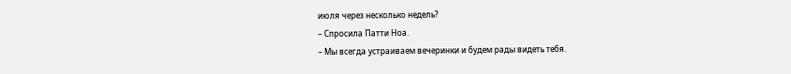июля через несколько недель?
– Спросила Патти Ноа.
– Мы всегда устраиваем вечеринки и будем рады видеть тебя.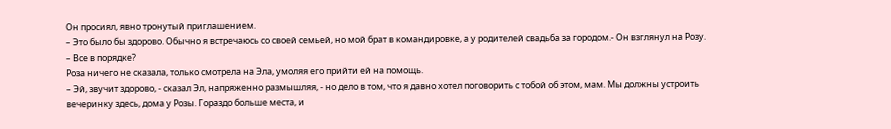Он просиял, явно тронутый приглашением.
– Это было бы здорово. Обычно я встречаюсь со своей семьей, но мой брат в командировке, а у родителей свадьба за городом.- Он взглянул на Розу.
– Все в порядке?
Роза ничего не сказала, только смотрела на Эла, умоляя его прийти ей на помощь.
– Эй, звучит здорово, - сказал Эл, напряженно размышляя, - но дело в том, что я давно хотел поговорить с тобой об этом, мам. Мы должны устроить вечеринку здесь, дома у Розы. Гораздо больше места, и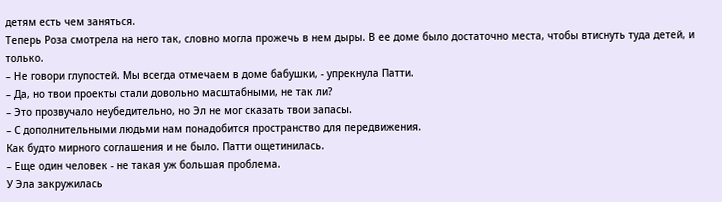детям есть чем заняться.
Теперь Роза смотрела на него так, словно могла прожечь в нем дыры. В ее доме было достаточно места, чтобы втиснуть туда детей, и только.
– Не говори глупостей. Мы всегда отмечаем в доме бабушки, - упрекнула Патти.
– Да, но твои проекты стали довольно масштабными, не так ли?
– Это прозвучало неубедительно, но Эл не мог сказать твои запасы.
– С дополнительными людьми нам понадобится пространство для передвижения.
Как будто мирного соглашения и не было. Патти ощетинилась.
– Еще один человек - не такая уж большая проблема.
У Эла закружилась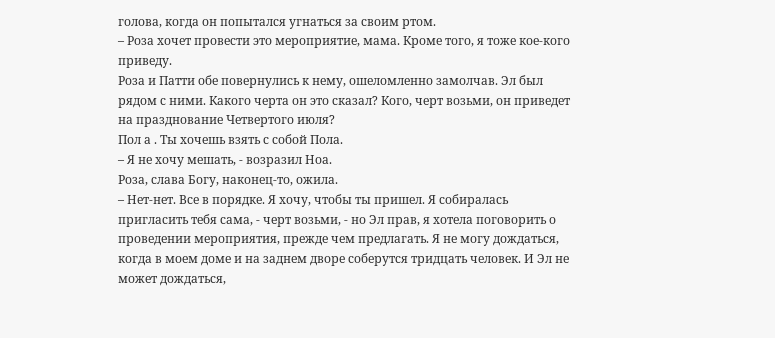голова, когда он попытался угнаться за своим ртом.
– Роза хочет провести это мероприятие, мама. Кроме того, я тоже кое-кого приведу.
Роза и Патти обе повернулись к нему, ошеломленно замолчав. Эл был рядом с ними. Какого черта он это сказал? Кого, черт возьми, он приведет на празднование Четвертого июля?
Пол а . Ты хочешь взять с собой Пола.
– Я не хочу мешать, - возразил Ноа.
Роза, слава Богу, наконец-то, ожила.
– Нет-нет. Все в порядке. Я хочу, чтобы ты пришел. Я собиралась пригласить тебя сама, - черт возьми, - но Эл прав, я хотела поговорить о проведении мероприятия, прежде чем предлагать. Я не могу дождаться, когда в моем доме и на заднем дворе соберутся тридцать человек. И Эл не может дождаться,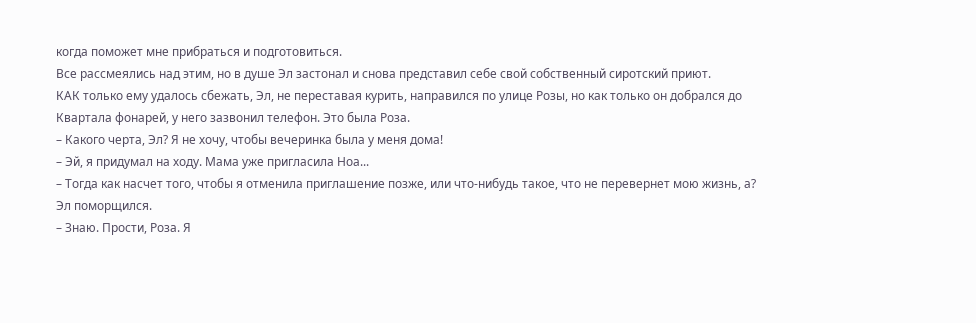когда поможет мне прибраться и подготовиться.
Все рассмеялись над этим, но в душе Эл застонал и снова представил себе свой собственный сиротский приют.
КАК только ему удалось сбежать, Эл, не переставая курить, направился по улице Розы, но как только он добрался до Квартала фонарей, у него зазвонил телефон. Это была Роза.
– Какого черта, Эл? Я не хочу, чтобы вечеринка была у меня дома!
– Эй, я придумал на ходу. Мама уже пригласила Ноа...
– Тогда как насчет того, чтобы я отменила приглашение позже, или что-нибудь такое, что не перевернет мою жизнь, а?
Эл поморщился.
– Знаю. Прости, Роза. Я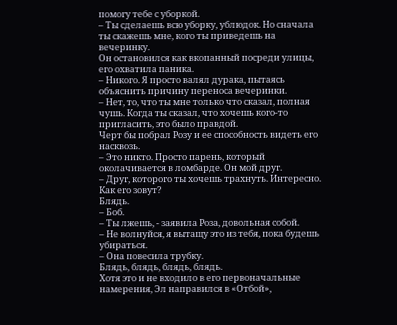помогу тебе с уборкой.
– Ты сделаешь всю уборку, ублюдок. Но сначала ты скажешь мне, кого ты приведешь на вечеринку.
Он остановился как вкопанный посреди улицы, его охватила паника.
– Никого. Я просто валял дурака, пытаясь объяснить причину переноса вечеринки.
– Нет, то, что ты мне только что сказал, полная чушь. Когда ты сказал, что хочешь кого-то пригласить, это было правдой.
Черт бы побрал Розу и ее способность видеть его насквозь.
– Это никто. Просто парень, который околачивается в ломбарде. Он мой друг.
– Друг, которого ты хочешь трахнуть. Интересно. Как его зовут?
Блядь.
– Боб.
– Ты лжешь, - заявила Роза, довольная собой.
– Не волнуйся, я вытащу это из тебя, пока будешь убираться.
– Она повесила трубку.
Блядь, блядь, блядь, блядь.
Хотя это и не входило в его первоначальные намерения, Эл направился в «Отбой»,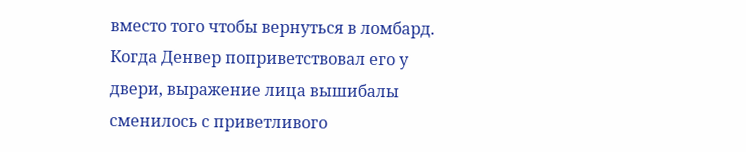вместо того чтобы вернуться в ломбард. Когда Денвер поприветствовал его у двери, выражение лица вышибалы сменилось с приветливого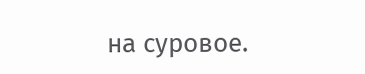на суровое.